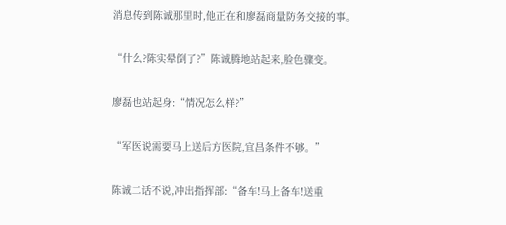消息传到陈诚那里时,他正在和廖磊商量防务交接的事。

“什么?陈实晕倒了?”陈诚腾地站起来,脸色骤变。

廖磊也站起身:“情况怎么样?”

“军医说需要马上送后方医院,宜昌条件不够。”

陈诚二话不说,冲出指挥部:“备车!马上备车!送重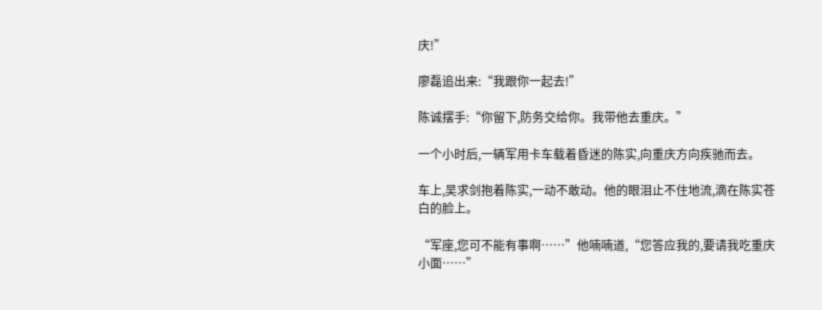庆!”

廖磊追出来:“我跟你一起去!”

陈诚摆手:“你留下,防务交给你。我带他去重庆。”

一个小时后,一辆军用卡车载着昏迷的陈实,向重庆方向疾驰而去。

车上,吴求剑抱着陈实,一动不敢动。他的眼泪止不住地流,滴在陈实苍白的脸上。

“军座,您可不能有事啊……”他喃喃道,“您答应我的,要请我吃重庆小面……”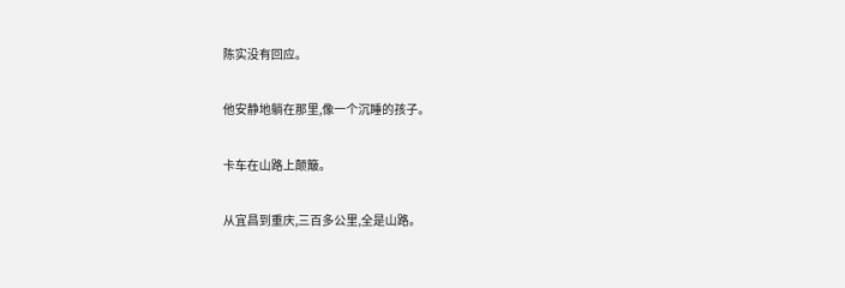陈实没有回应。

他安静地躺在那里,像一个沉睡的孩子。

卡车在山路上颠簸。

从宜昌到重庆,三百多公里,全是山路。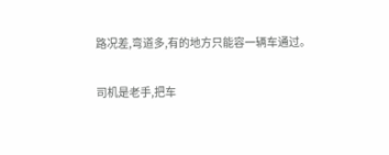路况差,弯道多,有的地方只能容一辆车通过。

司机是老手,把车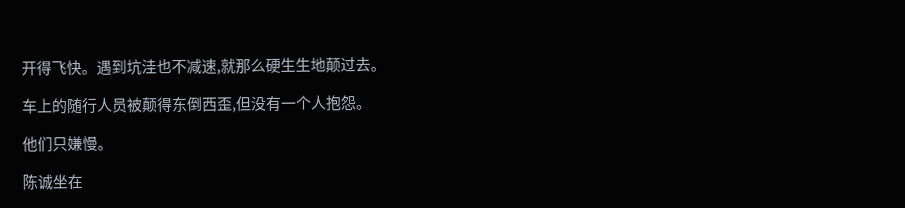开得飞快。遇到坑洼也不减速,就那么硬生生地颠过去。

车上的随行人员被颠得东倒西歪,但没有一个人抱怨。

他们只嫌慢。

陈诚坐在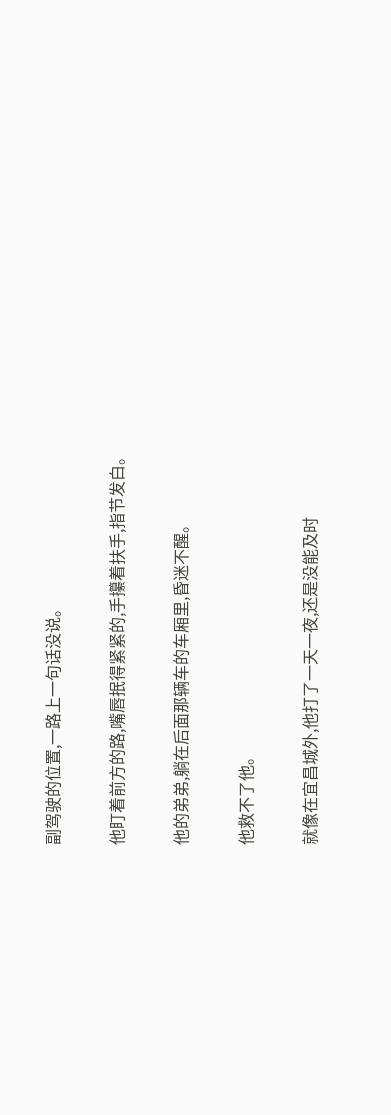副驾驶的位置,一路上一句话没说。

他盯着前方的路,嘴唇抿得紧紧的,手攥着扶手,指节发白。

他的弟弟,躺在后面那辆车的车厢里,昏迷不醒。

他救不了他。

就像在宜昌城外,他打了一天一夜,还是没能及时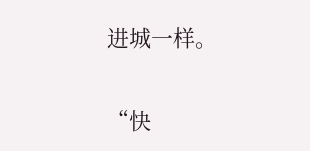进城一样。

“快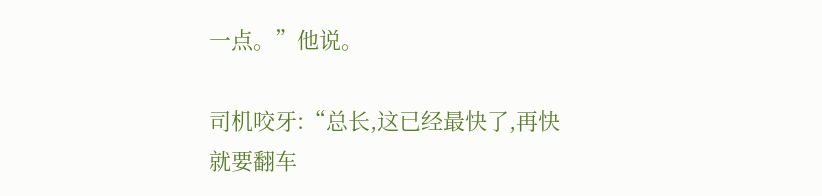一点。”他说。

司机咬牙:“总长,这已经最快了,再快就要翻车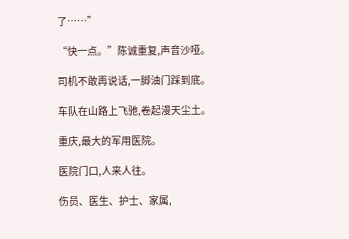了……”

“快一点。”陈诚重复,声音沙哑。

司机不敢再说话,一脚油门踩到底。

车队在山路上飞驰,卷起漫天尘土。

重庆,最大的军用医院。

医院门口,人来人往。

伤员、医生、护士、家属,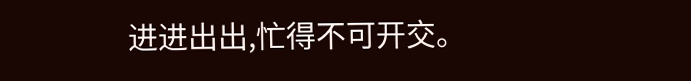进进出出,忙得不可开交。